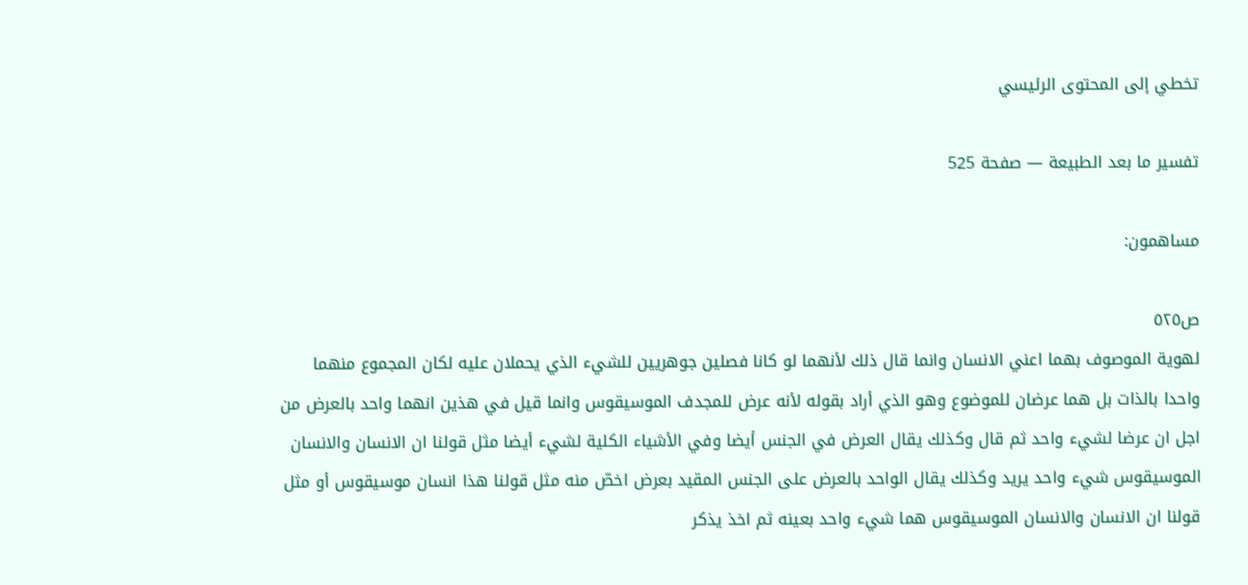تخطي إلى المحتوى الرئيسي

تفسير ما بعد الطبيعة — صفحة 525

مساهمون:

ص٥٢٥
لهوية الموصوف بهما اعني الانسان وانما قال ذلك لأنهما لو كانا فصلين جوهريين للشيء الذي يحملان عليه لكان المجموع منهما واحدا بالذات بل هما عرضان للموضوع وهو الذي أراد بقوله لأنه عرض للمجدف الموسيقوس وانما قيل في هذين انهما واحد بالعرض من اجل ان عرضا لشيء واحد ثم قال وكذلك يقال العرض في الجنس أيضا وفي الأشياء الكلية لشيء أيضا مثل قولنا ان الانسان والانسان الموسيقوس شيء واحد يريد وكذلك يقال الواحد بالعرض على الجنس المقيد بعرض اخصّ منه مثل قولنا هذا انسان موسيقوس أو مثل قولنا ان الانسان والانسان الموسيقوس هما شيء واحد بعينه ثم اخذ يذكر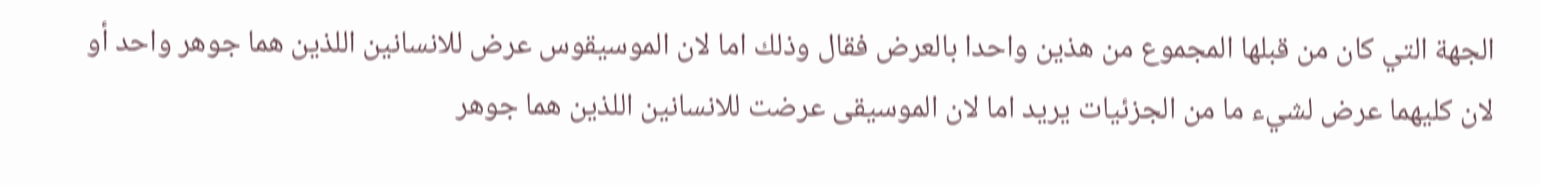الجهة التي كان من قبلها المجموع من هذين واحدا بالعرض فقال وذلك اما لان الموسيقوس عرض للانسانين اللذين هما جوهر واحد أو لان كليهما عرض لشيء ما من الجزئيات يريد اما لان الموسيقى عرضت للانسانين اللذين هما جوهر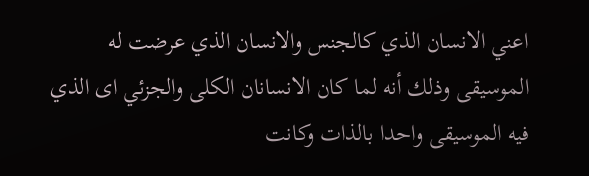اعني الانسان الذي كالجنس والانسان الذي عرضت له الموسيقى وذلك أنه لما كان الانسانان الكلى والجزئي اى الذي فيه الموسيقى واحدا بالذات وكانت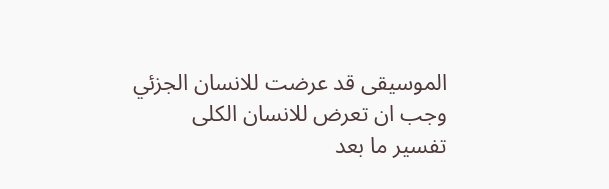الموسيقى قد عرضت للانسان الجزئي وجب ان تعرض للانسان الكلى
تفسير ما بعد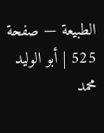الطبيعة — صفحة 525 | أبو الوليد محمد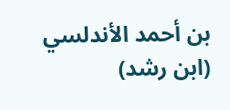بن أحمد الأندلسي (ابن رشد)